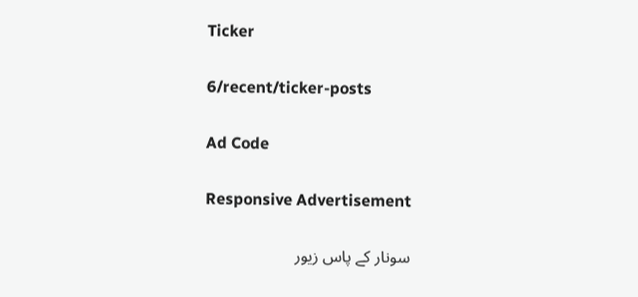Ticker

6/recent/ticker-posts

Ad Code

Responsive Advertisement

سونار کے پاس زیور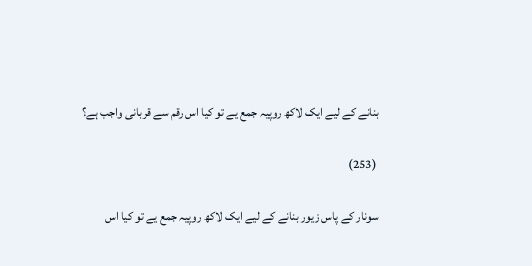بنانے کے لیے ایک لاکھ روپیہ جمع یے تو کیا اس رقم سے قربانی واجب ہے؟

 (253)

سونار کے پاس زیور بنانے کے لیے ایک لاکھ روپیہ جمع یے تو کیا اس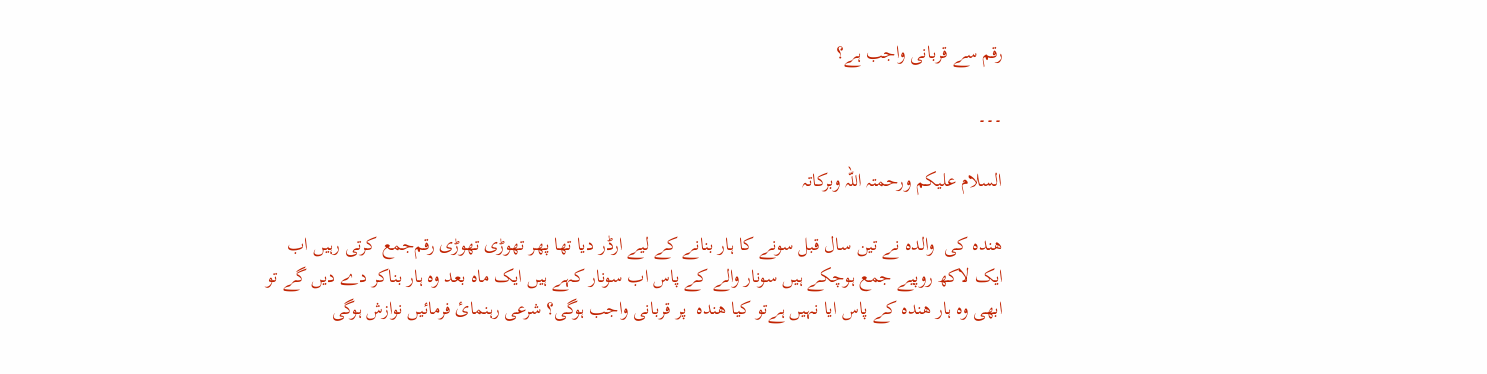رقم سے قربانی واجب ہے؟

۔۔۔

السلام علیکم ورحمتہ اللہ وبرکاتہ

ھندہ کی  والدہ نے تین سال قبل سونے کا ہار بنانے کے لیے ارڈر دیا تھا پھر تھوڑی تھوڑی رقم‌جمع کرتی رہیں اب ایک لاکھ روپیے جمع ہوچکے ہیں سونار والے کے پاس اب سونار کہے ہیں ایک ماہ بعد وہ ہار بناکر دے دیں گے تو ابھی وہ ہار ھندہ کے پاس ایا نہیں ہےتو کیا ھندہ  پر قربانی واجب ہوگی؟ شرعی رہنمائ فرمائیں نوازش ہوگی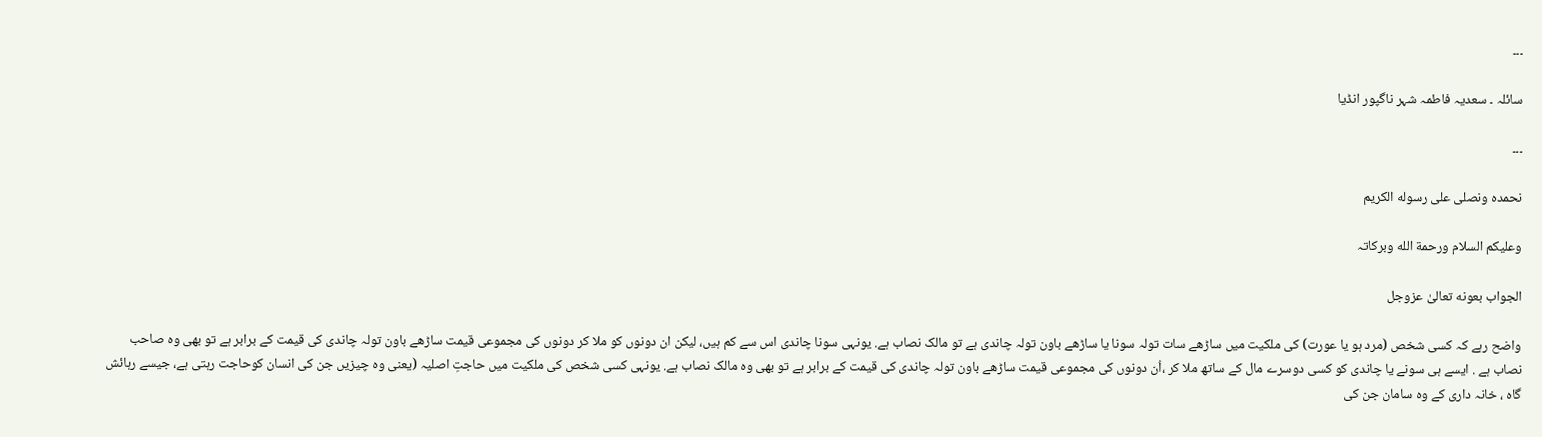۔۔۔

سائلہ ۔ سعدیہ فاطمہ شہر ناگپور انڈیا

۔۔۔

نحمدہ ونصلی علی رسوله الکریم

وعلیکم السلام ورحمة الله وبرکاتہ

الجواب بعونه تعالیٰ عزوجل

واضح رہے کہ کسی شخص (مرد ہو یا عورت) کی ملکیت میں ساڑھے سات تولہ سونا یا ساڑھے باون تولہ چاندی ہے تو مالک نصاب ہے. یونہی سونا چاندی اس سے کم ہیں، لیکن ان دونوں کو ملا کر دونوں کی مجموعی قیمت ساڑھے باون تولہ چاندی کی قیمت کے برابر ہے تو بھی وہ صاحب نصاب ہے . ایسے ہی سونے یا چاندی کو کسی دوسرے مال کے ساتھ ملا کر ،اُن دونوں کی مجموعی قیمت ساڑھے باون تولہ چاندی کی قیمت کے برابر ہے تو بھی وہ مالک نصاب ہے. یونہی کسی شخص کی ملکیت میں حاجتِ اصلیہ (یعنی وہ چیزیں جن کی انسان کوحاجت رہتی ہے، جیسے رہائش گاہ ، خانہ داری کے وہ سامان جن کی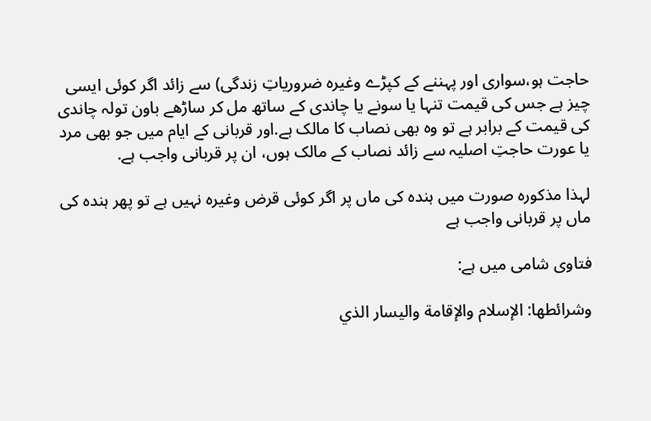حاجت ہو،سواری اور پہننے کے کپڑے وغیرہ ضروریاتِ زندگی) سے زائد اگر کوئی ایسی چیز ہے جس کی قیمت تنہا یا سونے یا چاندی کے ساتھ مل کر ساڑھے باون تولہ چاندی کی قیمت کے برابر ہے تو وہ بھی نصاب کا مالک ہے.اور قربانی کے ایام میں جو بھی مرد یا عورت حاجتِ اصلیہ سے زائد نصاب کے مالک ہوں، ان پر قربانی واجب ہے.

لہذا مذکورہ صورت میں ہندہ کی ماں پر اگر کوئی قرض وغیرہ نہیں ہے تو پھر ہندہ کی ماں پر قربانی واجب ہے

فتاوی شامی میں ہے:

وشرائطها: الإسلام والإقامة واليسار الذي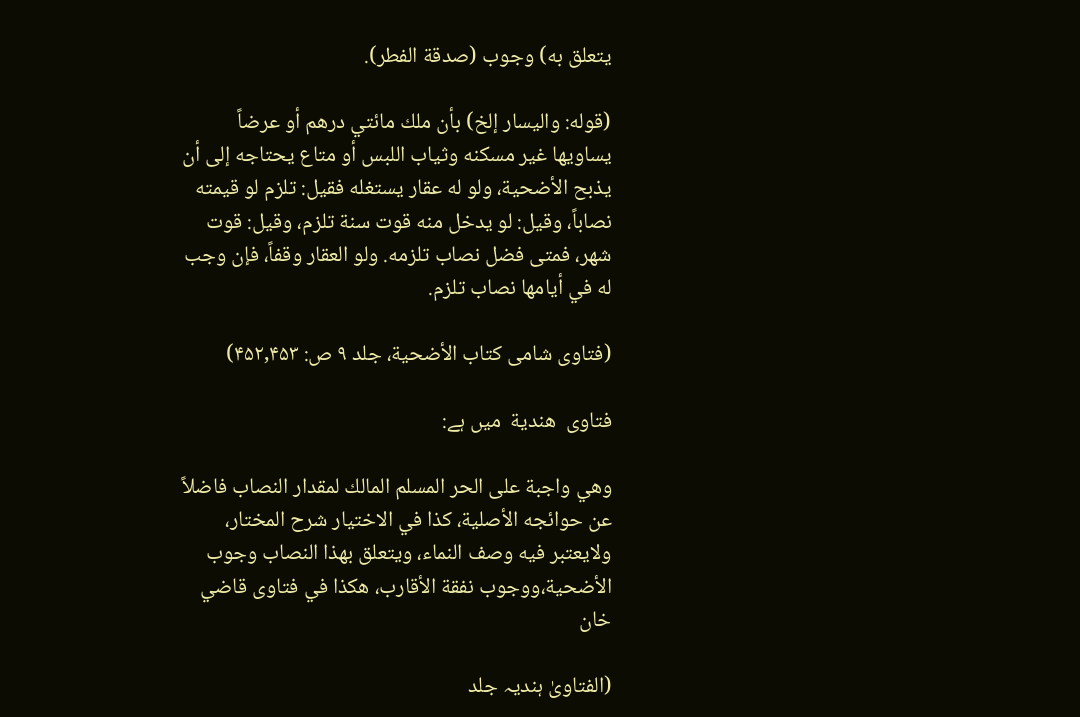يتعلق به) وجوب (صدقة الفطر).

(قوله: واليسار إلخ) بأن ملك مائتي درهم أو عرضاً يساويها غير مسكنه وثياب اللبس أو متاع يحتاجه إلى أن يذبح الأضحية، ولو له عقار يستغله فقيل: تلزم لو قيمته نصاباً، وقيل: لو يدخل منه قوت سنة تلزم، وقيل: قوت شهر، فمتى فضل نصاب تلزمه. ولو العقار وقفاً، فإن وجب له في أيامها نصاب تلزم.

(فتاوی شامی كتاب الأضحية، جلد ۹ ص: ۴۵۲,۴۵۳)

فتاوى  هندية  میں ہے:

وهي واجبة على الحر المسلم المالك لمقدار النصاب فاضلاً عن حوائجه الأصلية، كذا في الاختيار شرح المختار، ولايعتبر فيه وصف النماء، ويتعلق بهذا النصاب وجوب الأضحية،ووجوب نفقة الأقارب، هكذا في فتاوى قاضي خان

(الفتاویٰ ہندیہ جلد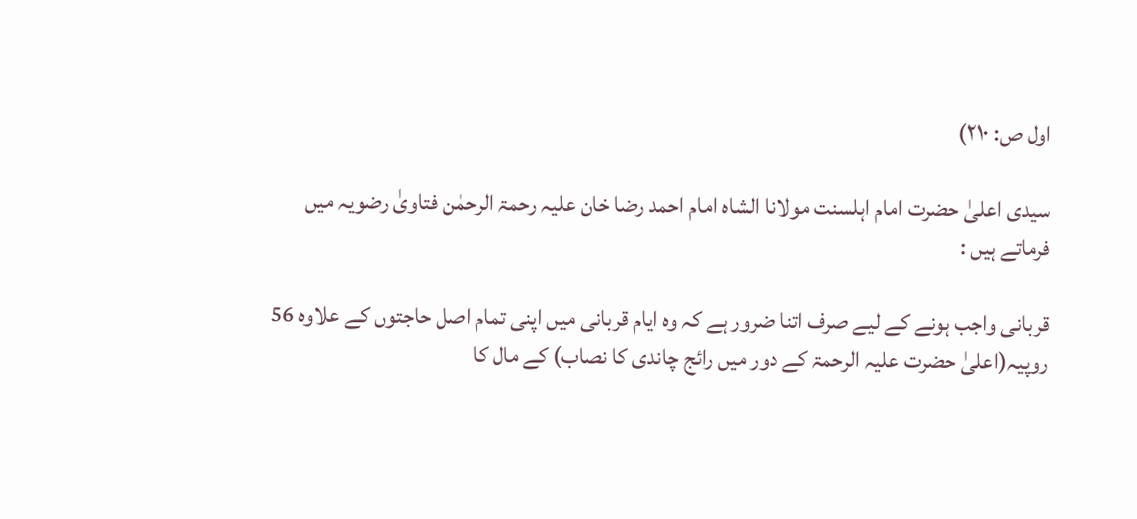اول ص: ۲۱۰)

سیدی اعلیٰ حضرت امام اہلسنت مولانا الشاہ امام احمد رضا خان علیہ رحمۃ الرحمٰن فتاویٰ رضویہ میں فرماتے ہیں :

قربانی واجب ہونے کے لیے صرف اتنا ضرور ہے کہ وہ ایام قربانی میں اپنی تمام اصل حاجتوں کے علاوہ 56 روپیہ(اعلیٰ حضرت علیہ الرحمۃ کے دور میں رائج چاندی کا نصاب) کے مال کا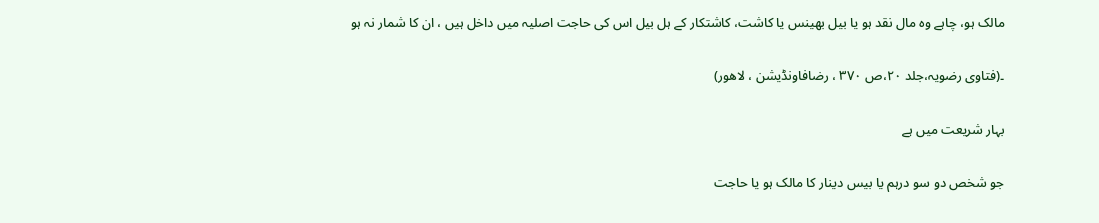مالک ہو، چاہے وہ مال نقد ہو یا بیل بھینس یا کاشت، کاشتکار کے ہل بیل اس کی حاجت اصلیہ میں داخل ہیں ، ان کا شمار نہ ہو

۔(فتاوی رضویہ،جلد ۲۰،ص ۳۷۰ ، رضافاونڈیشن ، لاھور)

بہار شریعت میں ہے

جو شخص دو سو درہم یا بیس دینار کا مالک ہو یا حاجت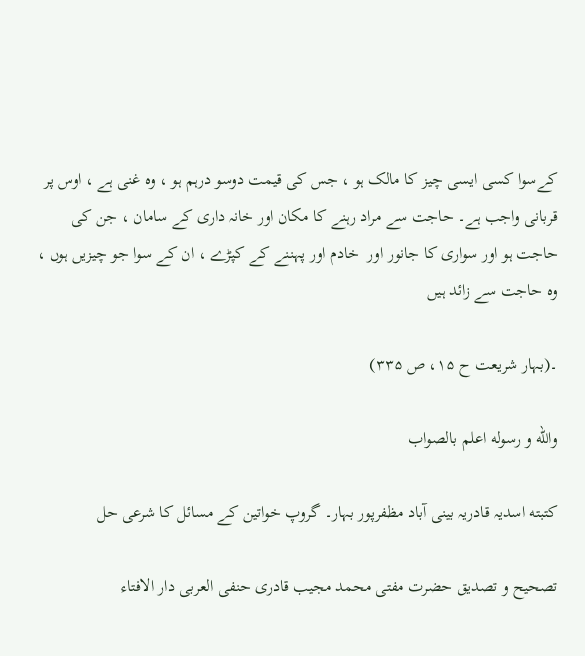کےسوا کسی ایسی چیز کا مالک ہو ، جس کی قیمت دوسو درہم ہو ، وہ غنی ہے ، اوس پر قربانی واجب ہے۔ حاجت سے مراد رہنے کا مکان اور خانہ داری کے سامان ، جن کی حاجت ہو اور سواری کا جانور اور  خادم اور پہننے کے کپڑے ، ان کے سوا جو چیزیں ہوں ، وہ حاجت سے زائد ہیں

۔(بہار شریعت ح ۱۵، ص ۳۳۵)

والله و رسوله اعلم بالصواب

كتبته اسدیہ قادریہ بینی آباد مظفرپور بہار۔ گروپ خواتین کے مسائل کا شرعی حل

تصحیح و تصدیق حضرت مفتی محمد مجیب قادری حنفی العربی دار الافتاء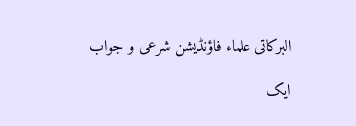البرکاتی علماء فاؤنڈیشن شرعی و جواب

ایک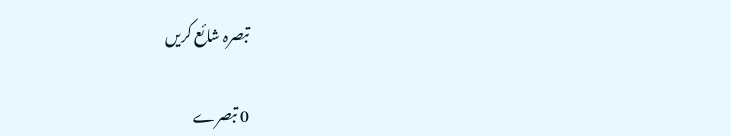تبصرہ شائع کریں

0 تبصرے